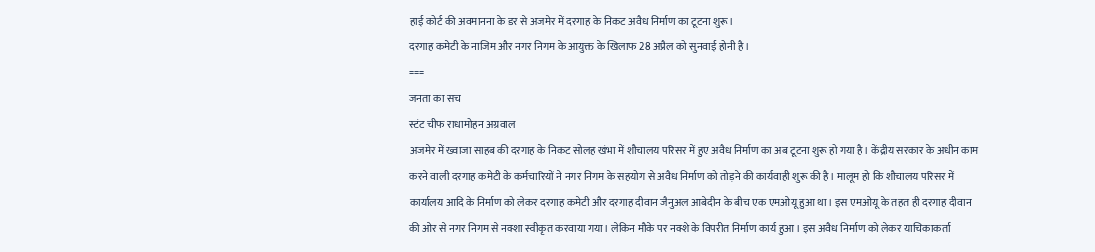हाई कोर्ट की अवमानना के डर से अजमेर में दरगाह के निकट अवैध निर्माण का टूटना शुरू।
दरगाह कमेटी के नाजिम और नगर निगम के आयुक्त के खिलाफ 28 अप्रैल को सुनवाई होनी है।
===
जनता का सच
स्टंट चीफ राधामोहन अग्रवाल
अजमेर में ख्वाजा साहब की दरगाह के निकट सोलह खंभा में शौचालय परिसर में हुए अवैध निर्माण का अब टूटना शुरू हो गया है। केंद्रीय सरकार के अधीन काम करने वाली दरगाह कमेटी के कर्मचारियों ने नगर निगम के सहयोग से अवैध निर्माण को तोड़ने की कार्यवाही शुरू की है। मालूम हो कि शौचालय परिसर में कार्यालय आदि के निर्माण को लेकर दरगाह कमेटी और दरगाह दीवान जैनुअल आबेदीन के बीच एक एमओयू हुआ था। इस एमओयू के तहत ही दरगाह दीवान की ओर से नगर निगम से नक्शा स्वीकृत करवाया गया। लेकिन मौके पर नक्शे के विपरीत निर्माण कार्य हुआ। इस अवैध निर्माण को लेकर याचिकाकर्ता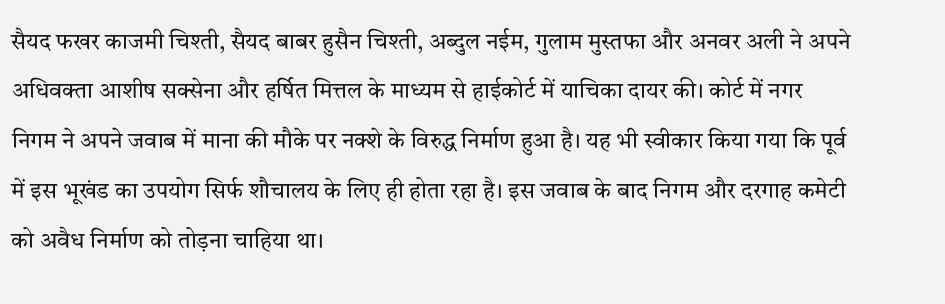सैयद फखर काजमी चिश्ती, सैयद बाबर हुसैन चिश्ती, अब्दुल नईम, गुलाम मुस्तफा और अनवर अली ने अपने अधिवक्ता आशीष सक्सेना और हर्षित मित्तल के माध्यम से हाईकोर्ट में याचिका दायर की। कोर्ट में नगर निगम ने अपने जवाब में माना की मौके पर नक्शे के विरुद्ध निर्माण हुआ है। यह भी स्वीकार किया गया कि पूर्व में इस भूखंड का उपयोग सिर्फ शौचालय के लिए ही होता रहा है। इस जवाब के बाद निगम और दरगाह कमेटी को अवैध निर्माण को तोड़ना चाहिया था।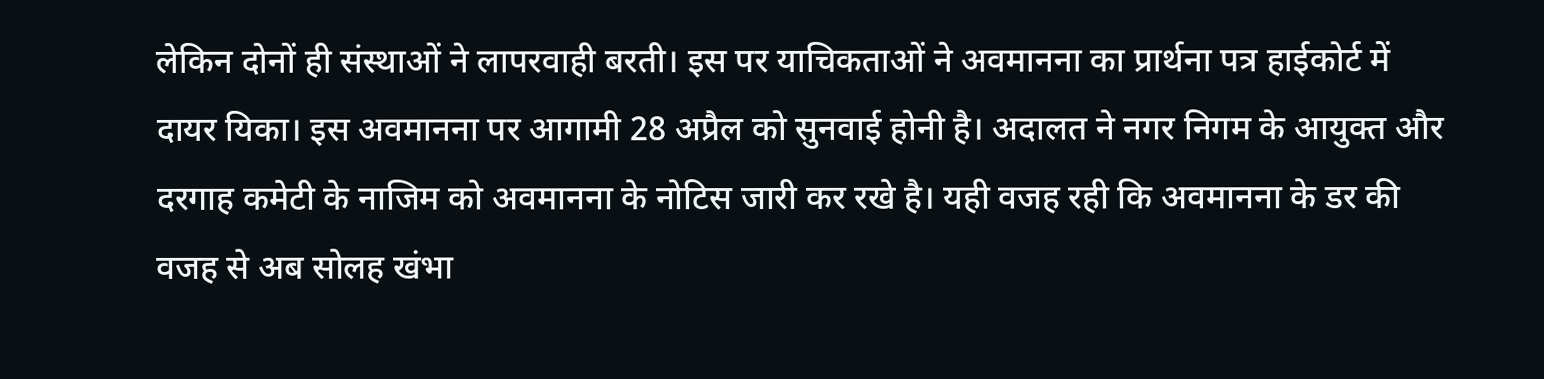लेकिन दोनों ही संस्थाओं ने लापरवाही बरती। इस पर याचिकताओं ने अवमानना का प्रार्थना पत्र हाईकोर्ट में दायर यिका। इस अवमानना पर आगामी 28 अप्रैल को सुनवाई होनी है। अदालत ने नगर निगम के आयुक्त और दरगाह कमेटी के नाजिम को अवमानना के नोटिस जारी कर रखे है। यही वजह रही कि अवमानना के डर की वजह से अब सोलह खंभा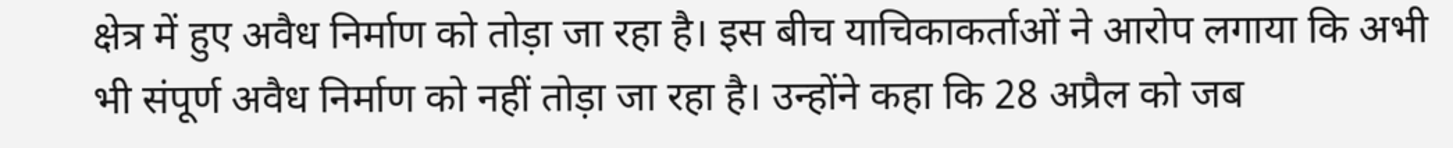क्षेत्र में हुए अवैध निर्माण को तोड़ा जा रहा है। इस बीच याचिकाकर्ताओं ने आरोप लगाया कि अभी भी संपूर्ण अवैध निर्माण को नहीं तोड़ा जा रहा है। उन्होंने कहा कि 28 अप्रैल को जब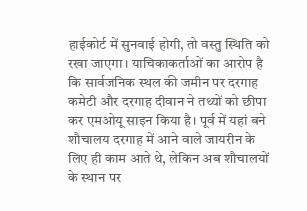हाईकोर्ट में सुनवाई होगी, तो वस्तु स्थिति को रखा जाएगा। याचिकाकर्ताओं का आरोप है कि सार्वजनिक स्थल की जमीन पर दरगाह कमेटी और दरगाह दीवान ने तथ्यों को छीपा कर एमओयू साइन किया है। पूर्व में यहां बने शौचालय दरगाह में आने वाले जायरीन के लिए ही काम आते थे, लेकिन अब शौचालयों के स्थान पर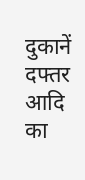दुकानें दफ्तर आदि का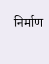निर्माण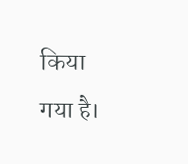किया गया है।